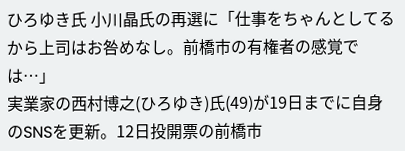ひろゆき氏 小川晶氏の再選に「仕事をちゃんとしてるから上司はお咎めなし。前橋市の有権者の感覚では…」
実業家の西村博之(ひろゆき)氏(49)が19日までに自身のSNSを更新。12日投開票の前橋市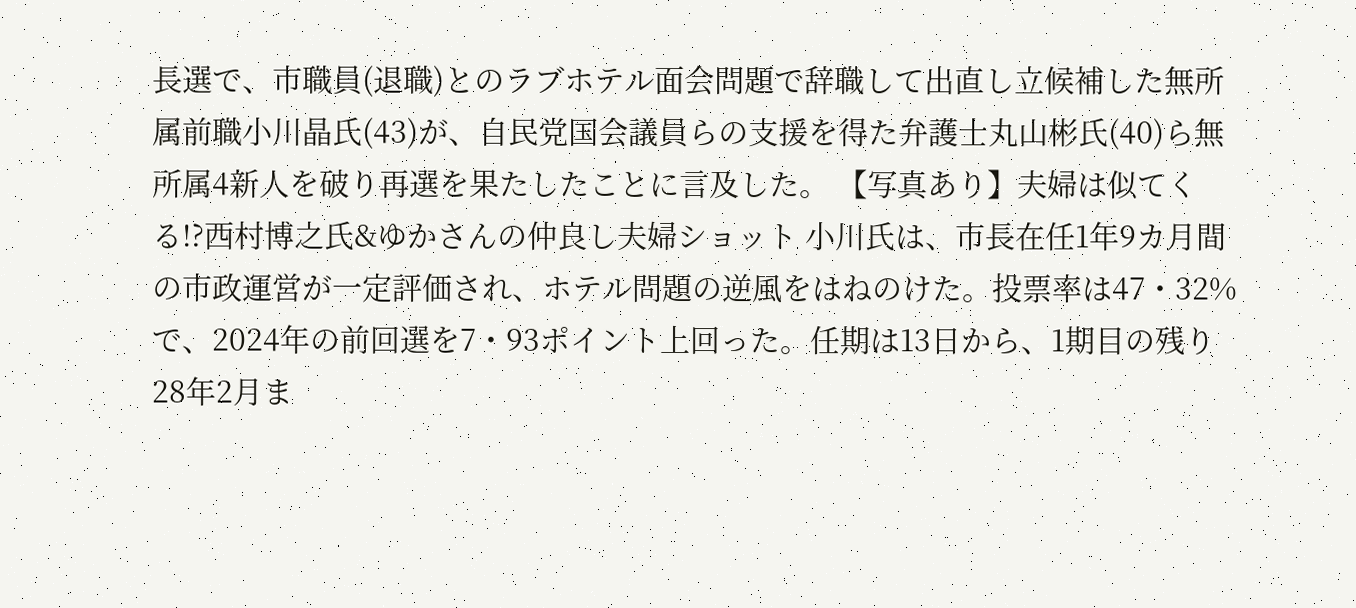長選で、市職員(退職)とのラブホテル面会問題で辞職して出直し立候補した無所属前職小川晶氏(43)が、自民党国会議員らの支援を得た弁護士丸山彬氏(40)ら無所属4新人を破り再選を果たしたことに言及した。 【写真あり】夫婦は似てくる!?西村博之氏&ゆかさんの仲良し夫婦ショット 小川氏は、市長在任1年9カ月間の市政運営が一定評価され、ホテル問題の逆風をはねのけた。投票率は47・32%で、2024年の前回選を7・93ポイント上回った。任期は13日から、1期目の残り28年2月ま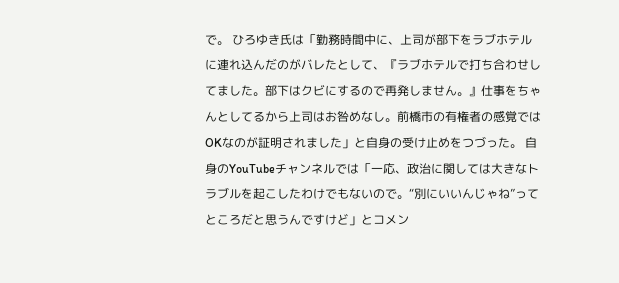で。 ひろゆき氏は「勤務時間中に、上司が部下をラブホテルに連れ込んだのがバレたとして、『ラブホテルで打ち合わせしてました。部下はクビにするので再発しません。』仕事をちゃんとしてるから上司はお咎めなし。前橋市の有権者の感覚ではOKなのが証明されました」と自身の受け止めをつづった。 自身のYouTubeチャンネルでは「一応、政治に関しては大きなトラブルを起こしたわけでもないので。“別にいいんじゃね”ってところだと思うんですけど」とコメン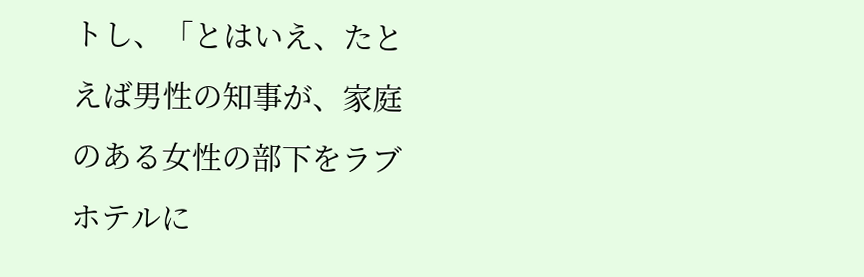トし、「とはいえ、たとえば男性の知事が、家庭のある女性の部下をラブホテルに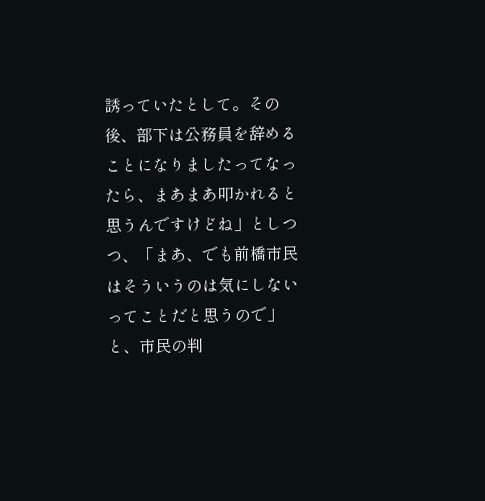誘っていたとして。その後、部下は公務員を辞めることになりましたってなったら、まあまあ叩かれると思うんですけどね」としつつ、「まあ、でも前橋市民はそういうのは気にしないってことだと思うので」と、市民の判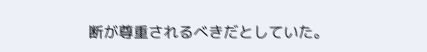断が尊重されるべきだとしていた。